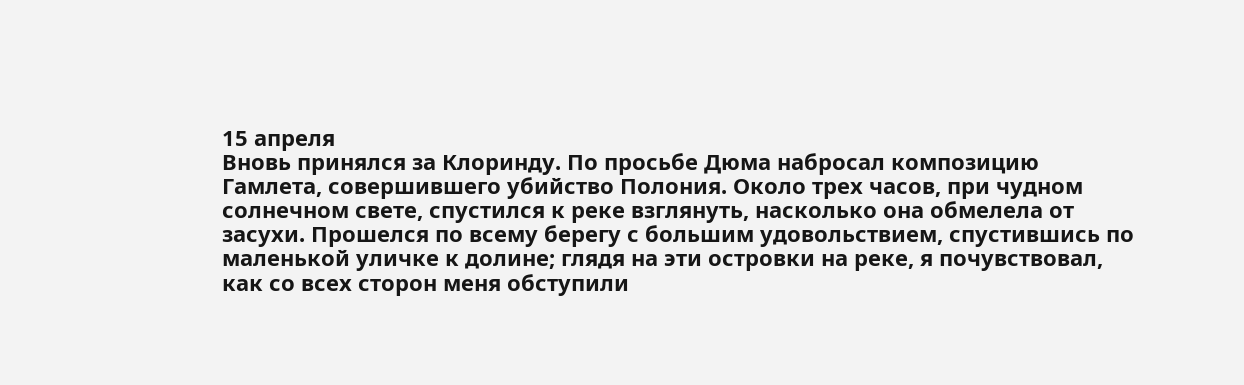15 апреля
Вновь принялся за Клоринду. По просьбе Дюма набросал композицию Гамлета, совершившего убийство Полония. Около трех часов, при чудном солнечном свете, спустился к реке взглянуть, насколько она обмелела от засухи. Прошелся по всему берегу с большим удовольствием, спустившись по маленькой уличке к долине; глядя на эти островки на реке, я почувствовал, как со всех сторон меня обступили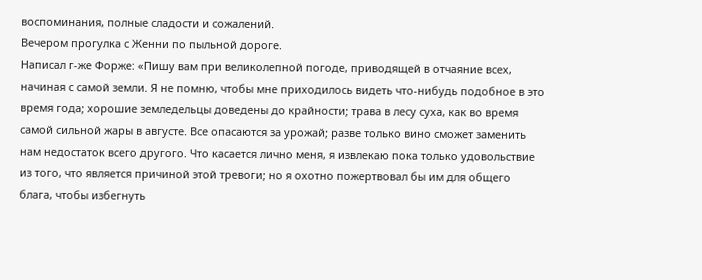воспоминания, полные сладости и сожалений.
Вечером прогулка с Женни по пыльной дороге.
Написал г-же Форже: «Пишу вам при великолепной погоде, приводящей в отчаяние всех, начиная с самой земли. Я не помню, чтобы мне приходилось видеть что-нибудь подобное в это время года; хорошие земледельцы доведены до крайности; трава в лесу суха, как во время самой сильной жары в августе. Все опасаются за урожай; разве только вино сможет заменить нам недостаток всего другого. Что касается лично меня, я извлекаю пока только удовольствие из того, что является причиной этой тревоги; но я охотно пожертвовал бы им для общего блага, чтобы избегнуть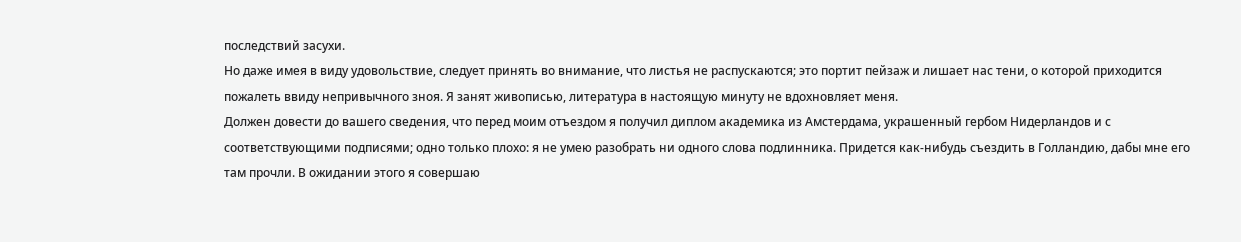последствий засухи.
Но даже имея в виду удовольствие, следует принять во внимание, что листья не распускаются; это портит пейзаж и лишает нас тени, о которой приходится пожалеть ввиду непривычного зноя. Я занят живописью, литература в настоящую минуту не вдохновляет меня.
Должен довести до вашего сведения, что перед моим отъездом я получил диплом академика из Амстердама, украшенный гербом Нидерландов и с соответствующими подписями; одно только плохо: я не умею разобрать ни одного слова подлинника. Придется как-нибудь съездить в Голландию, дабы мне его там прочли. В ожидании этого я совершаю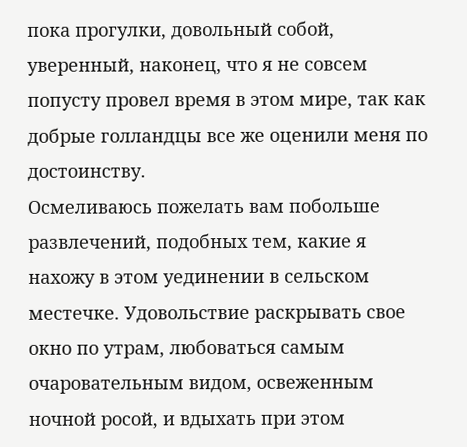пока прогулки, довольный собой, уверенный, наконец, что я не совсем попусту провел время в этом мире, так как добрые голландцы все же оценили меня по достоинству.
Осмеливаюсь пожелать вам побольше развлечений, подобных тем, какие я нахожу в этом уединении в сельском местечке. Удовольствие раскрывать свое окно по утрам, любоваться самым очаровательным видом, освеженным ночной росой, и вдыхать при этом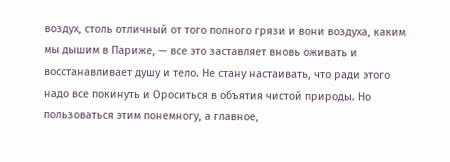воздух, столь отличный от того полного грязи и вони воздуха, каким мы дышим в Париже, — все это заставляет вновь оживать и восстанавливает душу и тело. Не стану настаивать, что ради этого надо все покинуть и Ороситься в объятия чистой природы. Но пользоваться этим понемногу, а главное,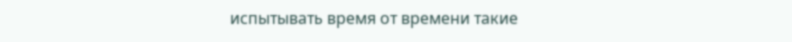испытывать время от времени такие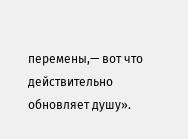перемены,— вот что действительно обновляет душу».